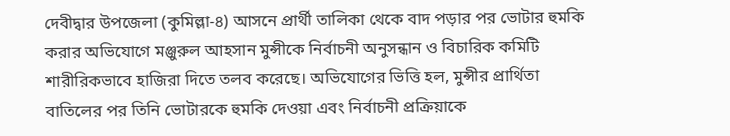দেবীদ্বার উপজেলা (কুমিল্লা-৪) আসনে প্রার্থী তালিকা থেকে বাদ পড়ার পর ভোটার হুমকি করার অভিযোগে মঞ্জুরুল আহসান মুন্সীকে নির্বাচনী অনুসন্ধান ও বিচারিক কমিটি শারীরিকভাবে হাজিরা দিতে তলব করেছে। অভিযোগের ভিত্তি হল, মুন্সীর প্রার্থিতা বাতিলের পর তিনি ভোটারকে হুমকি দেওয়া এবং নির্বাচনী প্রক্রিয়াকে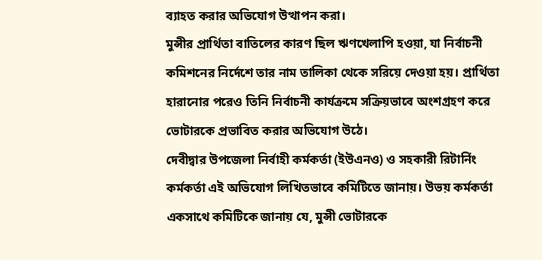ব্যাহত করার অভিযোগ উত্থাপন করা।
মুন্সীর প্রার্থিতা বাতিলের কারণ ছিল ঋণখেলাপি হওয়া, যা নির্বাচনী কমিশনের নির্দেশে তার নাম তালিকা থেকে সরিয়ে দেওয়া হয়। প্রার্থিতা হারানোর পরেও তিনি নির্বাচনী কার্যক্রমে সক্রিয়ভাবে অংশগ্রহণ করে ভোটারকে প্রভাবিত করার অভিযোগ উঠে।
দেবীদ্বার উপজেলা নির্বাহী কর্মকর্তা (ইউএনও) ও সহকারী রিটার্নিং কর্মকর্তা এই অভিযোগ লিখিতভাবে কমিটিতে জানায়। উভয় কর্মকর্তা একসাথে কমিটিকে জানায় যে, মুন্সী ভোটারকে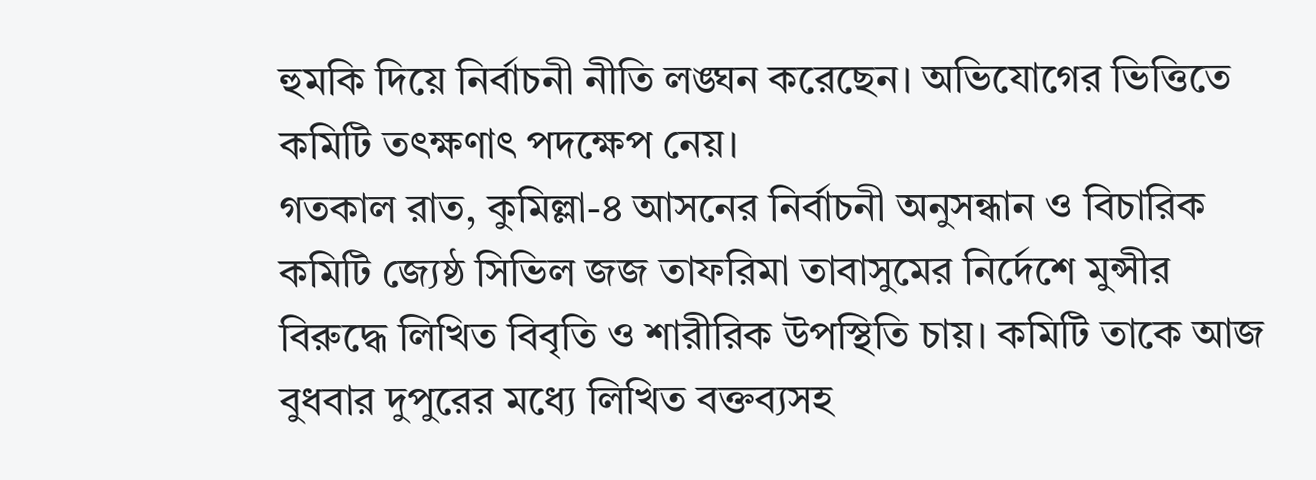হুমকি দিয়ে নির্বাচনী নীতি লঙ্ঘন করেছেন। অভিযোগের ভিত্তিতে কমিটি তৎক্ষণাৎ পদক্ষেপ নেয়।
গতকাল রাত, কুমিল্লা-৪ আসনের নির্বাচনী অনুসন্ধান ও বিচারিক কমিটি জ্যেষ্ঠ সিভিল জজ তাফরিমা তাবাসুমের নির্দেশে মুন্সীর বিরুদ্ধে লিখিত বিবৃতি ও শারীরিক উপস্থিতি চায়। কমিটি তাকে আজ বুধবার দুপুরের মধ্যে লিখিত বক্তব্যসহ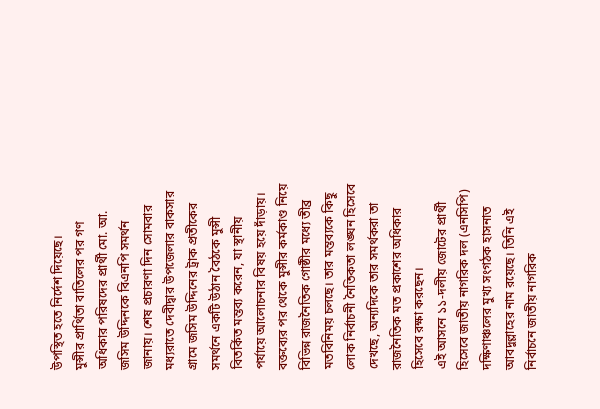উপস্থিত হতে নির্দেশ দিয়েছে।
মুন্সীর প্রার্থিতা বাতিলের পর গণ অধিকার পরিষদের প্রার্থী মো. আ. জসিম উদ্দিনকে বিএনপি সমর্থন জানায়। শেষ প্রচারণা দিন সোমবার মধ্যরাতে দেবীদ্বার উপজেলার বাকসার গ্রামে জসিম উদ্দিনের ট্রাক প্রতীকের সমর্থনে একটি উঠান বৈঠকে মুন্সী বিতর্কিত মন্তব্য করেন, যা স্থানীয় পর্যায়ে আলোচনার বিষয় হয়ে দাঁড়ায়।
বক্তব্যের পর থেকে মুন্সীর কর্মকাণ্ড নিয়ে বিভিন্ন রাজনৈতিক গোষ্ঠীর মধ্যে তীব্র মতবিনিময় চলছে। তার মন্তব্যকে কিছু লোক নির্বাচনী নৈতিকতা লঙ্ঘন হিসেবে দেখছে, অন্যদিকে তার সমর্থকরা তা রাজনৈতিক মত প্রকাশের অধিকার হিসেবে রক্ষা করছেন।
এই আসনে ১১-দলীয় জোটের প্রার্থী হিসেবে জাতীয় নাগরিক দল (এনসিপি) দক্ষিণাঞ্চলের মুখ্য সংগঠক হাসনাত আবদুল্লাহের নাম রয়েছে। তিনি এই নির্বাচনে জাতীয় নাগরিক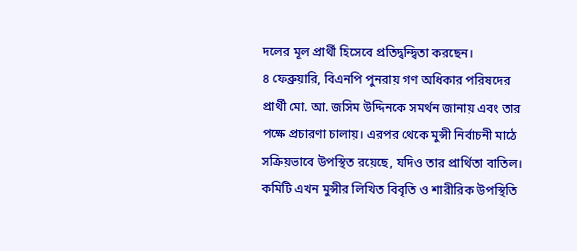দলের মূল প্রার্থী হিসেবে প্রতিদ্বন্দ্বিতা করছেন।
৪ ফেব্রুয়ারি, বিএনপি পুনরায় গণ অধিকার পরিষদের প্রার্থী মো. আ. জসিম উদ্দিনকে সমর্থন জানায় এবং তার পক্ষে প্রচারণা চালায়। এরপর থেকে মুন্সী নির্বাচনী মাঠে সক্রিয়ভাবে উপস্থিত রয়েছে, যদিও তার প্রার্থিতা বাতিল।
কমিটি এখন মুন্সীর লিখিত বিবৃতি ও শারীরিক উপস্থিতি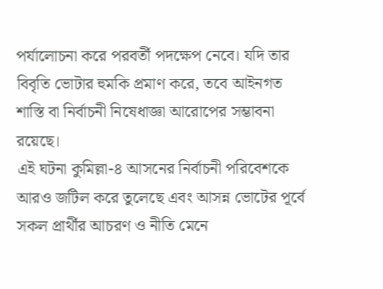পর্যালোচনা করে পরবর্তী পদক্ষেপ নেবে। যদি তার বিবৃতি ভোটার হুমকি প্রমাণ করে, তবে আইনগত শাস্তি বা নির্বাচনী নিষেধাজ্ঞা আরোপের সম্ভাবনা রয়েছে।
এই ঘটনা কুমিল্লা-৪ আসনের নির্বাচনী পরিবেশকে আরও জটিল করে তুলেছে এবং আসন্ন ভোটের পূর্বে সকল প্রার্থীর আচরণ ও নীতি মেনে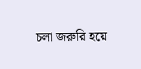চলা জরুরি হয়ে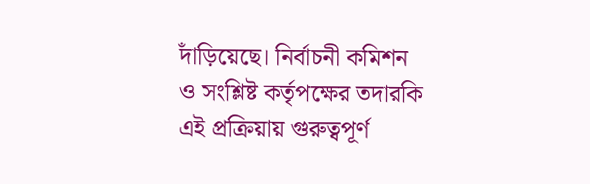দাঁড়িয়েছে। নির্বাচনী কমিশন ও সংশ্লিষ্ট কর্তৃপক্ষের তদারকি এই প্রক্রিয়ায় গুরুত্বপূর্ণ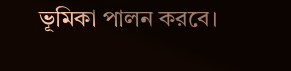ভূমিকা পালন করবে।